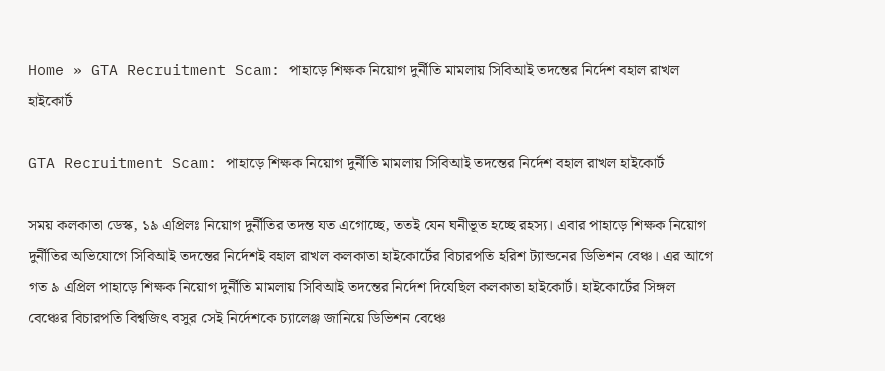Home » GTA Recruitment Scam: পাহাড়ে শিক্ষক নিয়োগ দুর্নীতি মামলায় সিবিআই তদন্তের নির্দেশ বহাল রাখল হাইকোর্ট

GTA Recruitment Scam: পাহাড়ে শিক্ষক নিয়োগ দুর্নীতি মামলায় সিবিআই তদন্তের নির্দেশ বহাল রাখল হাইকোর্ট

সময় কলকাতা ডেস্ক, ১৯ এপ্রিলঃ নিয়োগ দুর্নীতির তদন্ত যত এগোচ্ছে, ততই যেন ঘনীভূত হচ্ছে রহস্য। এবার পাহাড়ে শিক্ষক নিয়োগ দুর্নীতির অভিযোগে সিবিআই তদন্তের নির্দেশই বহাল রাখল কলকাতা হাইকোর্টের বিচারপতি হরিশ ট্যান্ডনের ডিভিশন বেঞ্চ। এর আগে গত ৯ এপ্রিল পাহাড়ে শিক্ষক নিয়োগ দুর্নীতি মামলায় সিবিআই তদন্তের নির্দেশ দিযেছিল কলকাতা হাইকোর্ট। হাইকোর্টের সিঙ্গল বেঞ্চের বিচারপতি বিশ্বজিৎ বসুর সেই নির্দেশকে চ্যালেঞ্জ জানিয়ে ডিভিশন বেঞ্চে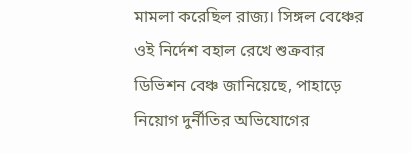মামলা করেছিল রাজ্য। সিঙ্গল বেঞ্চের ওই নির্দেশ বহাল রেখে শুক্রবার ডিভিশন বেঞ্চ জানিয়েছে, পাহাড়ে নিয়োগ দুর্নীতির অভিযোগের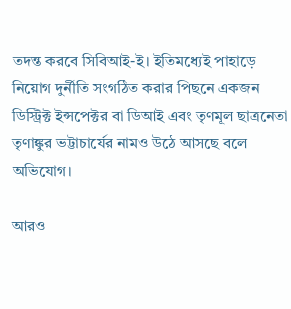তদন্ত করবে সিবিআই-ই। ইতিমধ্যেই পাহাড়ে নিয়োগ দুর্নীতি সংগঠিত করার পিছনে একজন ডিস্ট্রিক্ট ইন্সপেক্টর বা ডিআই এবং তৃণমূল ছাত্রনেতা তৃণাঙ্কুর ভট্টাচার্যের নামও উঠে আসছে বলে অভিযোগ।

আরও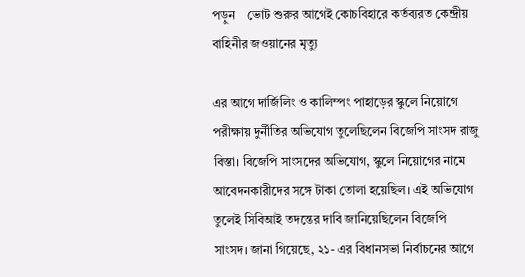পড়ুন    ভোট শুরুর আগেই কোচবিহারে কর্তব্যরত কেন্দ্রীয় বাহিনীর জওয়ানের মৃত্যু

এর আগে দার্জিলিং ও কালিম্পং পাহাড়ের স্কুলে নিয়োগে পরীক্ষায় দুর্নীতির অভিযোগ তুলেছিলেন বিজেপি সাংসদ রাজু বিস্তা। বিজেপি সাংসদের অভিযোগ, স্কুলে নিয়োগের নামে আবেদনকারীদের সঙ্গে টাকা তোলা হয়েছিল। এই অভিযোগ তুলেই সিবিআই তদন্তের দাবি জানিয়েছিলেন বিজেপি সাংসদ। জানা গিয়েছে, ২১- এর বিধানসভা নির্বাচনের আগে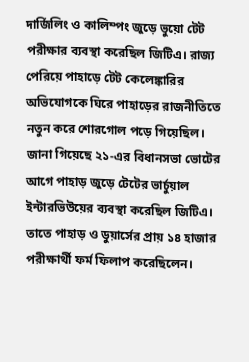দার্জিলিং ও কালিম্পং জুড়ে ভুয়ো টেট পরীক্ষার ব্যবস্থা করেছিল জিটিএ। রাজ্য পেরিয়ে পাহাড়ে টেট কেলেঙ্কারির অভিযোগকে ঘিরে পাহাড়ের রাজনীতিতে নতুন করে শোরগোল পড়ে গিয়েছিল। জানা গিয়েছে ২১-এর বিধানসভা ভোটের আগে পাহাড় জুড়ে টেটের ভার্চুয়াল ইন্টারভিউয়ের ব্যবস্থা করেছিল জিটিএ। তাতে পাহাড় ও ডুয়ার্সের প্রায় ১৪ হাজার পরীক্ষার্থী ফর্ম ফিলাপ করেছিলেন।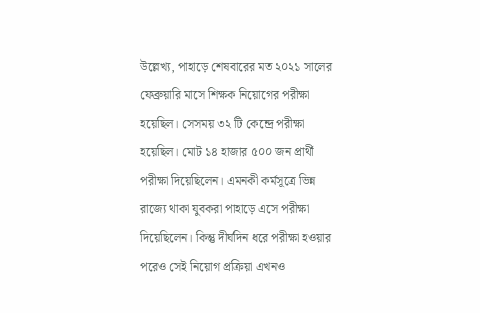উল্লেখ্য, পাহাড়ে শেষবারের মত ২০২১ সালের ফেব্রুয়ারি মাসে শিক্ষক নিয়োগের পরীক্ষা হয়েছিল। সেসময় ৩২ টি কেন্দ্রে পরীক্ষা হয়েছিল। মোট ১৪ হাজার ৫০০ জন প্রার্থী পরীক্ষা দিয়েছিলেন। এমনকী কর্মসূত্রে ভিন্ন রাজ্যে থাকা যুবকরা পাহাড়ে এসে পরীক্ষা দিয়েছিলেন। কিন্তু দীর্ঘদিন ধরে পরীক্ষা হওয়ার পরেও সেই নিয়োগ প্রক্রিয়া এখনও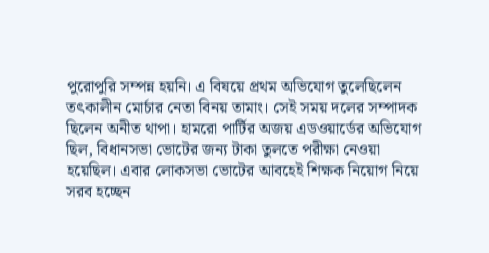পুরোপুরি সম্পন্ন হয়নি। এ বিষয়ে প্রথম অভিযোগ তুলেছিলেন তৎকালীন মোর্চার নেতা বিনয় তামাং। সেই সময় দলের সম্পাদক ছিলেন অনীত থাপা। হামরো পার্টির অজয় এডওয়ার্ডের অভিযোগ ছিল, বিধানসভা ভোটের জন্য টাকা তুলতে পরীক্ষা নেওয়া হয়েছিল। এবার লোকসভা ভোটের আবহেই শিক্ষক নিয়োগ নিয়ে সরব হচ্ছেন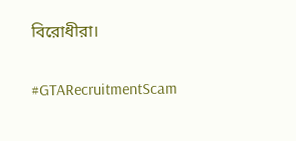বিরোধীরা।

#GTARecruitmentScam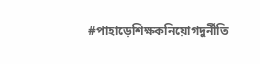#পাহাড়েশিক্ষকনিয়োগদুর্নীতি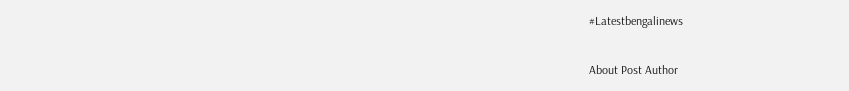#Latestbengalinews

About Post Author